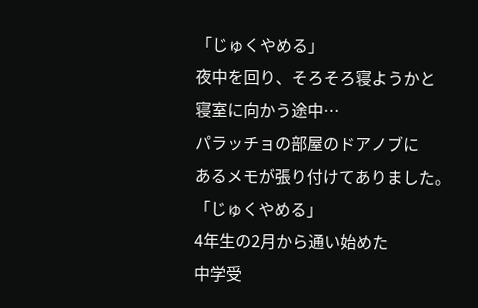「じゅくやめる」
夜中を回り、そろそろ寝ようかと
寝室に向かう途中…
パラッチョの部屋のドアノブに
あるメモが張り付けてありました。
「じゅくやめる」
4年生の2月から通い始めた
中学受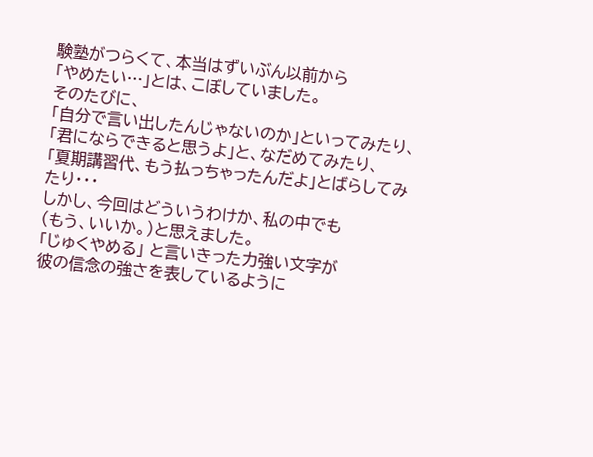験塾がつらくて、本当はずいぶん以前から
「やめたい…」とは、こぼしていました。
そのたびに、
「自分で言い出したんじゃないのか」といってみたり、
「君にならできると思うよ」と、なだめてみたり、
「夏期講習代、もう払っちゃったんだよ」とばらしてみたり・・・
しかし、今回はどういうわけか、私の中でも
(もう、いいか。)と思えました。
「じゅくやめる」 と言いきった力強い文字が
彼の信念の強さを表しているように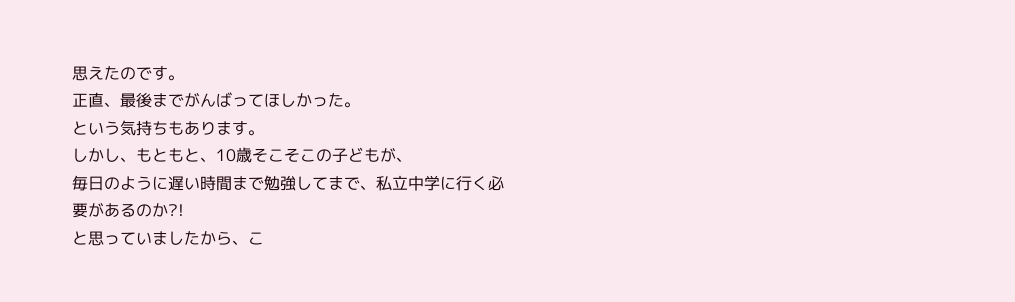思えたのです。
正直、最後までがんばってほしかった。
という気持ちもあります。
しかし、もともと、10歳そこそこの子どもが、
毎日のように遅い時間まで勉強してまで、私立中学に行く必要があるのか?!
と思っていましたから、こ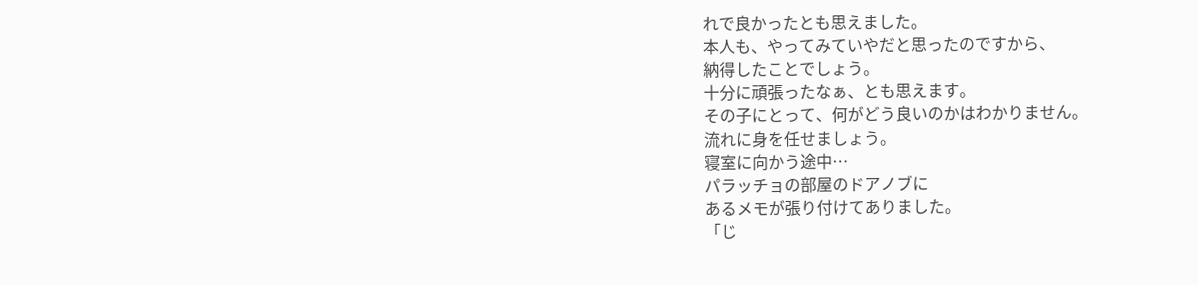れで良かったとも思えました。
本人も、やってみていやだと思ったのですから、
納得したことでしょう。
十分に頑張ったなぁ、とも思えます。
その子にとって、何がどう良いのかはわかりません。
流れに身を任せましょう。
寝室に向かう途中…
パラッチョの部屋のドアノブに
あるメモが張り付けてありました。
「じ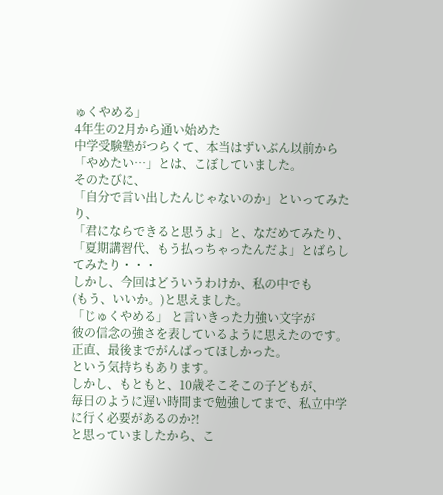ゅくやめる」
4年生の2月から通い始めた
中学受験塾がつらくて、本当はずいぶん以前から
「やめたい…」とは、こぼしていました。
そのたびに、
「自分で言い出したんじゃないのか」といってみたり、
「君にならできると思うよ」と、なだめてみたり、
「夏期講習代、もう払っちゃったんだよ」とばらしてみたり・・・
しかし、今回はどういうわけか、私の中でも
(もう、いいか。)と思えました。
「じゅくやめる」 と言いきった力強い文字が
彼の信念の強さを表しているように思えたのです。
正直、最後までがんばってほしかった。
という気持ちもあります。
しかし、もともと、10歳そこそこの子どもが、
毎日のように遅い時間まで勉強してまで、私立中学に行く必要があるのか?!
と思っていましたから、こ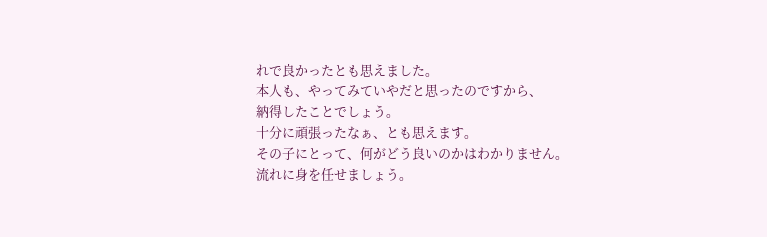れで良かったとも思えました。
本人も、やってみていやだと思ったのですから、
納得したことでしょう。
十分に頑張ったなぁ、とも思えます。
その子にとって、何がどう良いのかはわかりません。
流れに身を任せましょう。